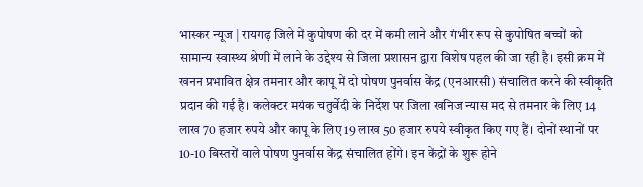भास्कर न्यूज | रायगढ़ जिले में कुपोषण की दर में कमी लाने और गंभीर रूप से कुपोषित बच्चों को सामान्य स्वास्थ्य श्रेणी में लाने के उद्देश्य से जिला प्रशासन द्वारा विशेष पहल की जा रही है। इसी क्रम में खनन प्रभावित क्षेत्र तमनार और कापू में दो पोषण पुनर्वास केंद्र (एनआरसी) संचालित करने की स्वीकृति प्रदान की गई है। कलेक्टर मयंक चतुर्वेदी के निर्देश पर जिला खनिज न्यास मद से तमनार के लिए 14 लाख 70 हजार रुपये और कापू के लिए 19 लाख 50 हजार रुपये स्वीकृत किए गए हैं। दोनों स्थानों पर 10-10 बिस्तरों वाले पोषण पुनर्वास केंद्र संचालित होंगे। इन केंद्रों के शुरू होने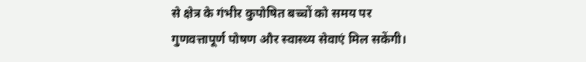से क्षेत्र के गंभीर कुपोषित बच्चों को समय पर गुणवत्तापूर्ण पोषण और स्वास्थ्य सेवाएं मिल सकेंगी।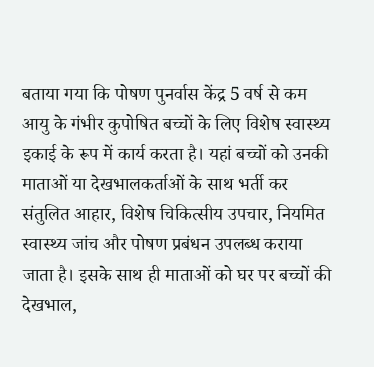बताया गया कि पोषण पुनर्वास केंद्र 5 वर्ष से कम आयु के गंभीर कुपोषित बच्चों के लिए विशेष स्वास्थ्य इकाई के रूप में कार्य करता है। यहां बच्चों को उनकी माताओं या देखभालकर्ताओं के साथ भर्ती कर संतुलित आहार, विशेष चिकित्सीय उपचार, नियमित स्वास्थ्य जांच और पोषण प्रबंधन उपलब्ध कराया जाता है। इसके साथ ही माताओं को घर पर बच्चों की देखभाल,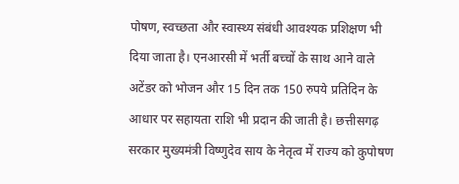पोषण, स्वच्छता और स्वास्थ्य संबंधी आवश्यक प्रशिक्षण भी दिया जाता है। एनआरसी में भर्ती बच्चों के साथ आने वाले अटेंडर को भोजन और 15 दिन तक 150 रुपये प्रतिदिन के आधार पर सहायता राशि भी प्रदान की जाती है। छत्तीसगढ़ सरकार मुख्यमंत्री विष्णुदेव साय के नेतृत्व में राज्य को कुपोषण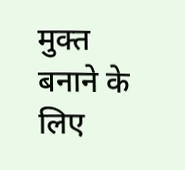मुक्त बनाने के लिए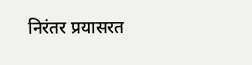निरंतर प्रयासरत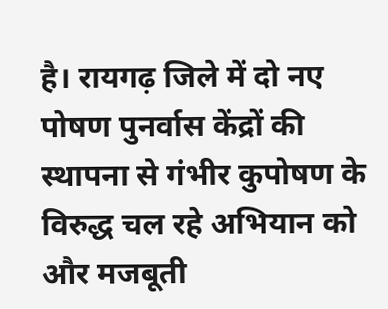है। रायगढ़ जिले में दो नए पोषण पुनर्वास केंद्रों की स्थापना से गंभीर कुपोषण के विरुद्ध चल रहे अभियान को और मजबूती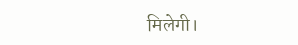मिलेगी।